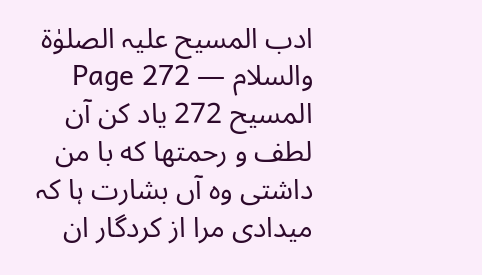ادب المسیح علیہ الصلوٰۃ والسلام — Page 272
المسيح 272 یاد کن آن لطف و رحمتها که با من داشتی وہ آں بشارت ہا کہ میدادی مرا از کردگار ان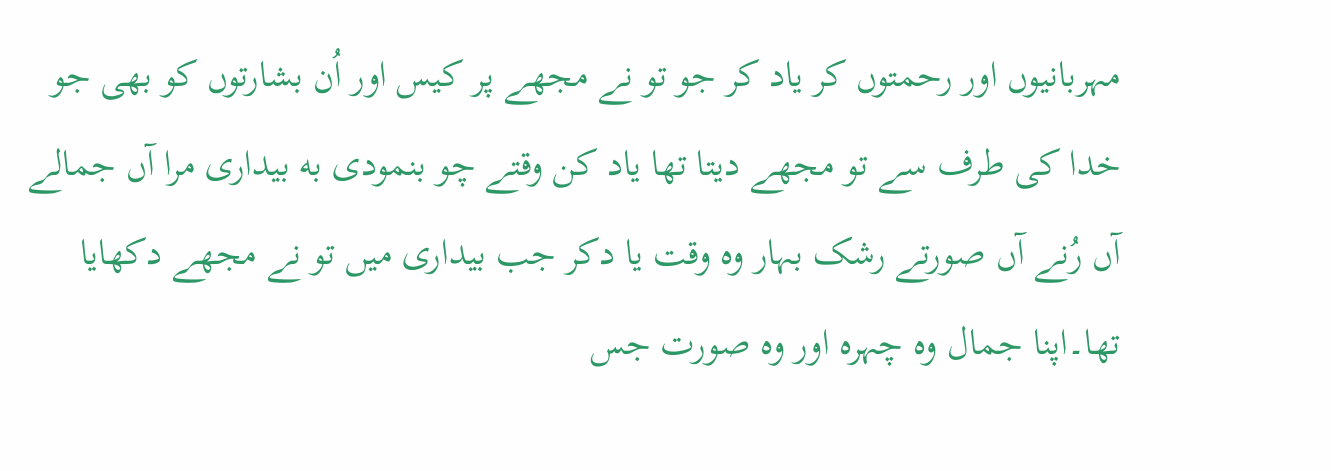مہربانیوں اور رحمتوں کر یاد کر جو تو نے مجھے پر کیس اور اُن بشارتوں کو بھی جو خدا کی طرف سے تو مجھے دیتا تھا یاد کن وقتے چو بنمودی به بیداری مرا آں جمالے آں رُنے آں صورتے رشک بہار وہ وقت یا دکر جب بیداری میں تو نے مجھے دکھایا تھا۔اپنا جمال وہ چہرہ اور وہ صورت جس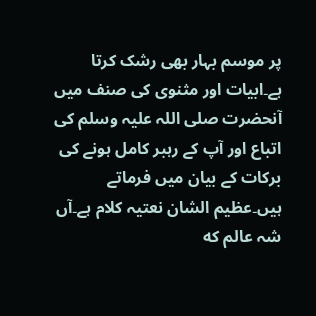پر موسم بہار بھی رشک کرتا ہے۔ابیات اور مثنوی کی صنف میں آنحضرت صلی اللہ علیہ وسلم کی اتباع اور آپ کے رہبر کامل ہونے کی برکات کے بیان میں فرماتے ہیں۔عظیم الشان نعتیہ کلام ہے۔آں شہ عالم که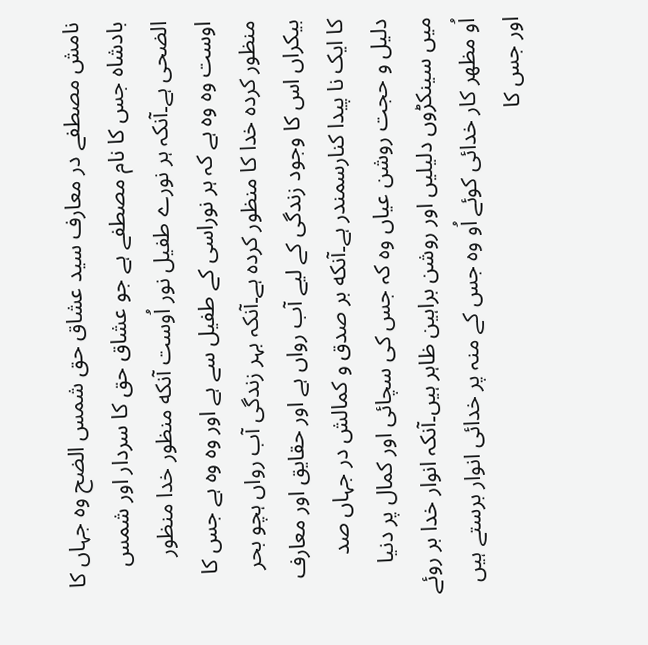نامش مصطفے در معارف سید عشاق حق شمس الضح وہ جہاں کا بادشاہ جس کا نام مصطفے ہے جو عشاق حق کا سردار اور شمس الضحی ہے۔آنکہ ہر نورے طفیل نور اُوست آنکه منظور خدا منظور اوست وہ وہ ہے کہ ہر نوراسی کے طفیل سے ہے اور وہ وہ ہے جس کا منظور کردہ خدا کا منظور کردہ ہے۔آنکہ بہر زندگی آب رواں ہچو بحر بیکراں اس کا وجود زندگی کے لیے آب رواں ہے اور حقایق اور معارف کا ایک نا پیدا کنارسمندر ہے۔آنکه بر صدق و کمالش در جہاں صد دلیل و حجت روشن عیاں وہ کہ جس کی سچائی اور کمال پر دنیا میں سینکڑوں دلیلیں اور روشن براہین ظاہر ہیں۔آنکہ انوار خدا بر روئے اُو مظهر کار خدائی کوئے اُو وہ جس کے منہ پر خدائی انوار برستے ہیں اور جس کا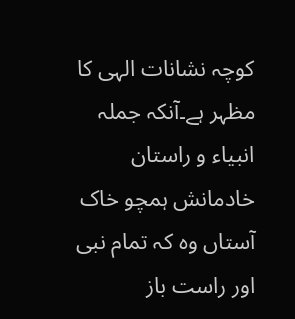کوچہ نشانات الہی کا مظہر ہے۔آنکہ جملہ انبیاء و راستان خادمانش ہمچو خاک آستاں وہ کہ تمام نبی اور راست باز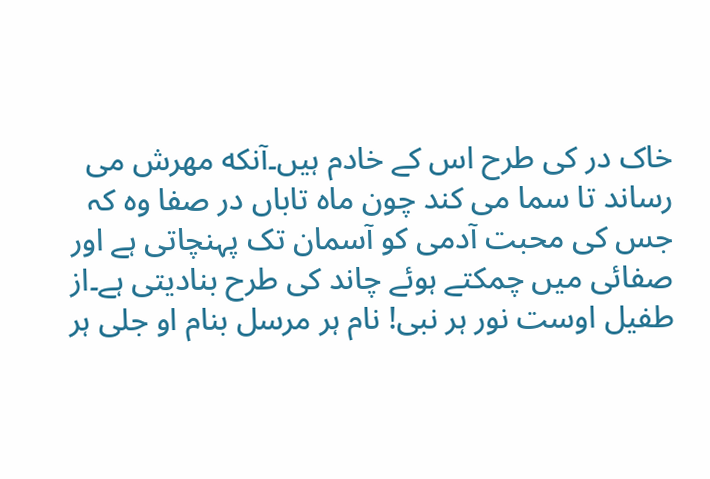خاک در کی طرح اس کے خادم ہیں۔آنکه مهرش می رساند تا سما می کند چون ماه تاباں در صفا وہ کہ جس کی محبت آدمی کو آسمان تک پہنچاتی ہے اور صفائی میں چمکتے ہوئے چاند کی طرح بنادیتی ہے۔از طفیل اوست نور ہر نبی! نام ہر مرسل بنام او جلی ہر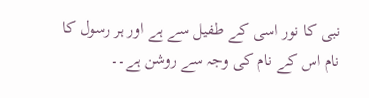نبی کا نور اسی کے طفیل سے ہے اور ہر رسول کا نام اس کے نام کی وجہ سے روشن ہے۔۔